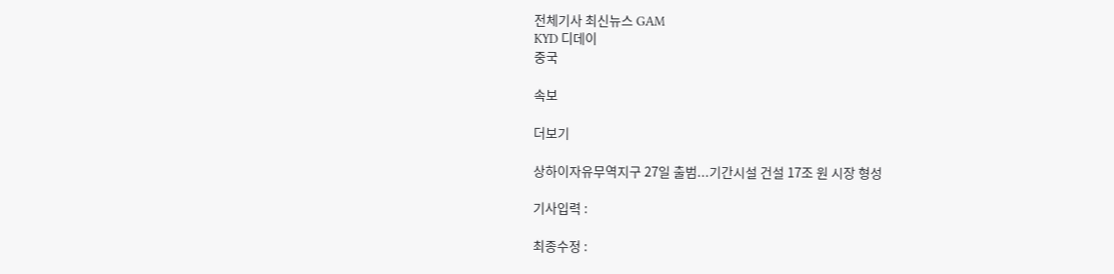전체기사 최신뉴스 GAM
KYD 디데이
중국

속보

더보기

상하이자유무역지구 27일 출범...기간시설 건설 17조 원 시장 형성

기사입력 :

최종수정 :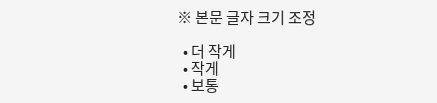※ 본문 글자 크기 조정

  • 더 작게
  • 작게
  • 보통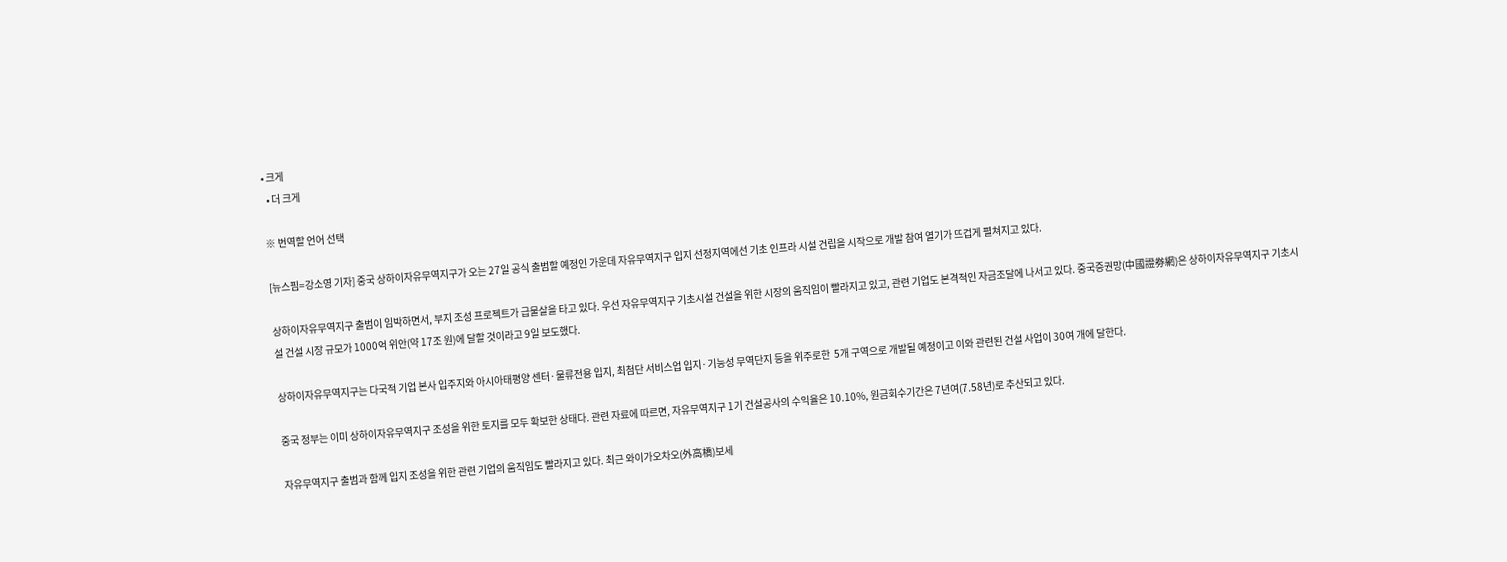• 크게
  • 더 크게

※ 번역할 언어 선택

[뉴스핌=강소영 기자] 중국 상하이자유무역지구가 오는 27일 공식 출범할 예정인 가운데 자유무역지구 입지 선정지역에선 기초 인프라 시설 건립을 시작으로 개발 참여 열기가 뜨겁게 펼쳐지고 있다.

상하이자유무역지구 출범이 임박하면서, 부지 조성 프로젝트가 급물살을 타고 있다. 우선 자유무역지구 기초시설 건설을 위한 시장의 움직임이 빨라지고 있고, 관련 기업도 본격적인 자금조달에 나서고 있다. 중국증권망(中國證券網)은 상하이자유무역지구 기초시설 건설 시장 규모가 1000억 위안(약 17조 원)에 달할 것이라고 9일 보도했다.

상하이자유무역지구는 다국적 기업 본사 입주지와 아시아태평양 센터·물류전용 입지, 최첨단 서비스업 입지·기능성 무역단지 등을 위주로한  5개 구역으로 개발될 예정이고 이와 관련된 건설 사업이 30여 개에 달한다.

중국 정부는 이미 상하이자유무역지구 조성을 위한 토지를 모두 확보한 상태다. 관련 자료에 따르면, 자유무역지구 1기 건설공사의 수익율은 10.10%, 원금회수기간은 7년여(7.58년)로 추산되고 있다.

자유무역지구 출범과 함께 입지 조성을 위한 관련 기업의 움직임도 빨라지고 있다. 최근 와이가오차오(外高橋)보세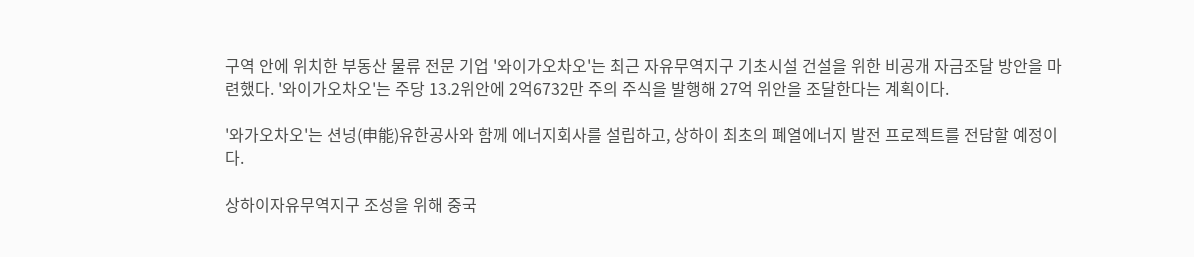구역 안에 위치한 부동산 물류 전문 기업 '와이가오차오'는 최근 자유무역지구 기초시설 건설을 위한 비공개 자금조달 방안을 마련했다. '와이가오차오'는 주당 13.2위안에 2억6732만 주의 주식을 발행해 27억 위안을 조달한다는 계획이다.

'와가오차오'는 션넝(申能)유한공사와 함께 에너지회사를 설립하고, 상하이 최초의 폐열에너지 발전 프로젝트를 전담할 예정이다.

상하이자유무역지구 조성을 위해 중국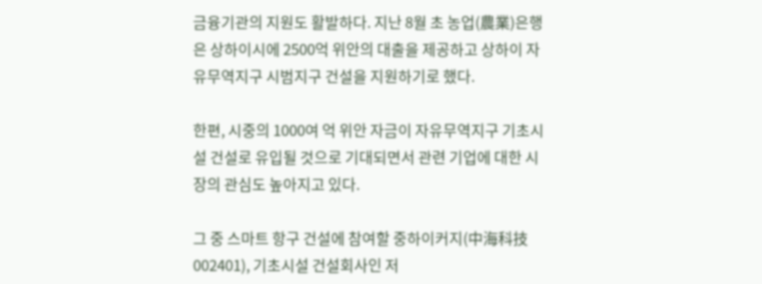금융기관의 지원도 활발하다. 지난 8월 초 농업(農業)은행은 상하이시에 2500억 위안의 대출을 제공하고 상하이 자유무역지구 시범지구 건설을 지원하기로 했다.

한편, 시중의 1000여 억 위안 자금이 자유무역지구 기초시설 건설로 유입될 것으로 기대되면서 관련 기업에 대한 시장의 관심도 높아지고 있다.

그 중 스마트 항구 건설에 참여할 중하이커지(中海科技 002401), 기초시설 건설회사인 저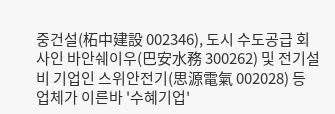중건설(柘中建設 002346), 도시 수도공급 회사인 바안쉐이우(巴安水務 300262) 및 전기설비 기업인 스위안전기(思源電氣 002028) 등 업체가 이른바 '수혜기업'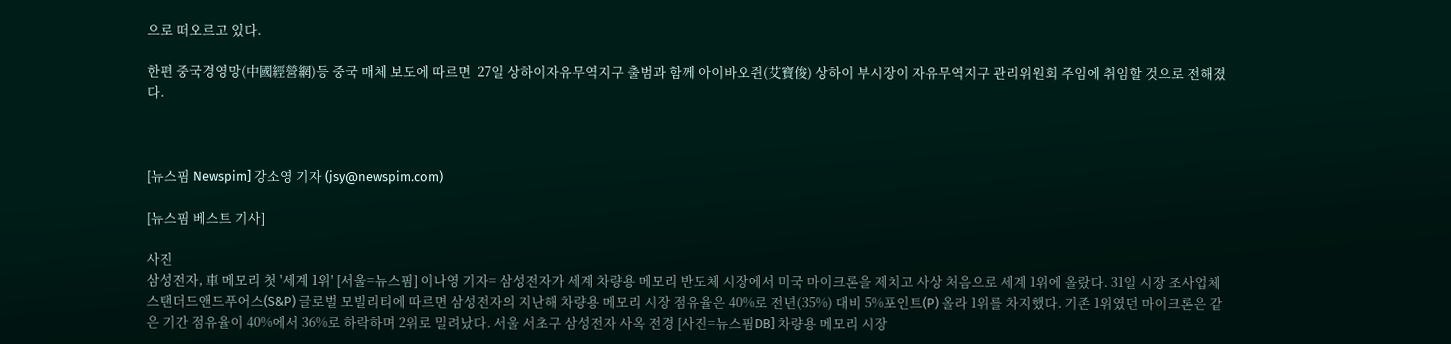으로 떠오르고 있다.

한편 중국경영망(中國經營網)등 중국 매체 보도에 따르면  27일 상하이자유무역지구 출범과 함께 아이바오쥔(艾寶俊) 상하이 부시장이 자유무역지구 관리위원회 주임에 취임할 것으로 전해졌다.



[뉴스핌 Newspim] 강소영 기자 (jsy@newspim.com)

[뉴스핌 베스트 기사]

사진
삼성전자, 車 메모리 첫 '세계 1위' [서울=뉴스핌] 이나영 기자= 삼성전자가 세계 차량용 메모리 반도체 시장에서 미국 마이크론을 제치고 사상 처음으로 세계 1위에 올랐다. 31일 시장 조사업체 스탠더드앤드푸어스(S&P) 글로벌 모빌리티에 따르면 삼성전자의 지난해 차량용 메모리 시장 점유율은 40%로 전년(35%) 대비 5%포인트(P) 올라 1위를 차지했다. 기존 1위였던 마이크론은 같은 기간 점유율이 40%에서 36%로 하락하며 2위로 밀려났다. 서울 서초구 삼성전자 사옥 전경 [사진=뉴스핌DB] 차량용 메모리 시장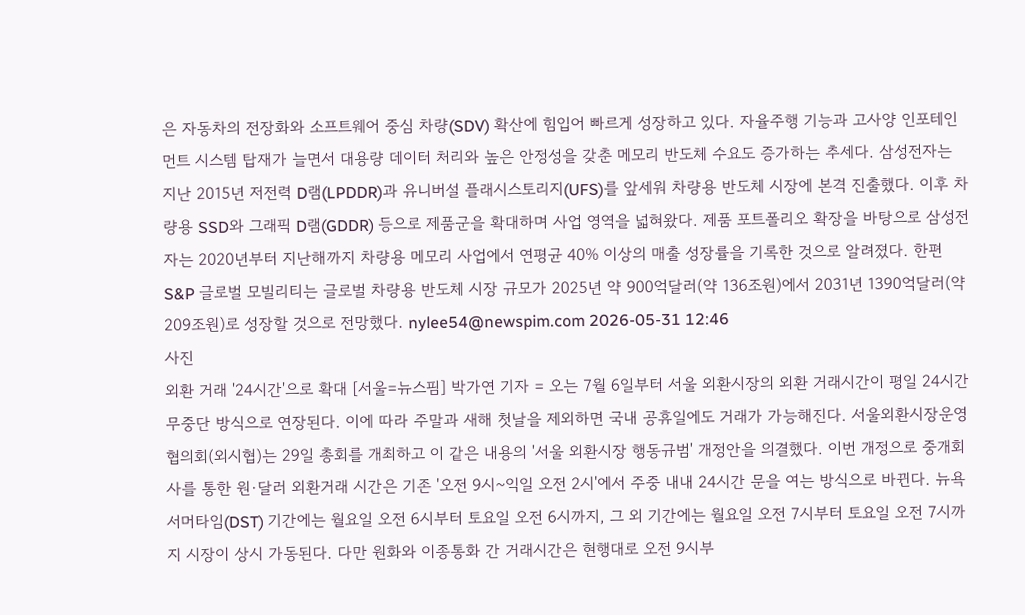은 자동차의 전장화와 소프트웨어 중심 차량(SDV) 확산에 힘입어 빠르게 성장하고 있다. 자율주행 기능과 고사양 인포테인먼트 시스템 탑재가 늘면서 대용량 데이터 처리와 높은 안정성을 갖춘 메모리 반도체 수요도 증가하는 추세다. 삼성전자는 지난 2015년 저전력 D램(LPDDR)과 유니버설 플래시스토리지(UFS)를 앞세워 차량용 반도체 시장에 본격 진출했다. 이후 차량용 SSD와 그래픽 D램(GDDR) 등으로 제품군을 확대하며 사업 영역을 넓혀왔다. 제품 포트폴리오 확장을 바탕으로 삼성전자는 2020년부터 지난해까지 차량용 메모리 사업에서 연평균 40% 이상의 매출 성장률을 기록한 것으로 알려졌다. 한편 S&P 글로벌 모빌리티는 글로벌 차량용 반도체 시장 규모가 2025년 약 900억달러(약 136조원)에서 2031년 1390억달러(약 209조원)로 성장할 것으로 전망했다. nylee54@newspim.com 2026-05-31 12:46
사진
외환 거래 '24시간'으로 확대 [서울=뉴스핌] 박가연 기자 = 오는 7월 6일부터 서울 외환시장의 외환 거래시간이 평일 24시간 무중단 방식으로 연장된다. 이에 따라 주말과 새해 첫날을 제외하면 국내 공휴일에도 거래가 가능해진다. 서울외환시장운영협의회(외시협)는 29일 총회를 개최하고 이 같은 내용의 '서울 외환시장 행동규범' 개정안을 의결했다. 이번 개정으로 중개회사를 통한 원·달러 외환거래 시간은 기존 '오전 9시~익일 오전 2시'에서 주중 내내 24시간 문을 여는 방식으로 바뀐다. 뉴욕 서머타임(DST) 기간에는 월요일 오전 6시부터 토요일 오전 6시까지, 그 외 기간에는 월요일 오전 7시부터 토요일 오전 7시까지 시장이 상시 가동된다. 다만 원화와 이종통화 간 거래시간은 현행대로 오전 9시부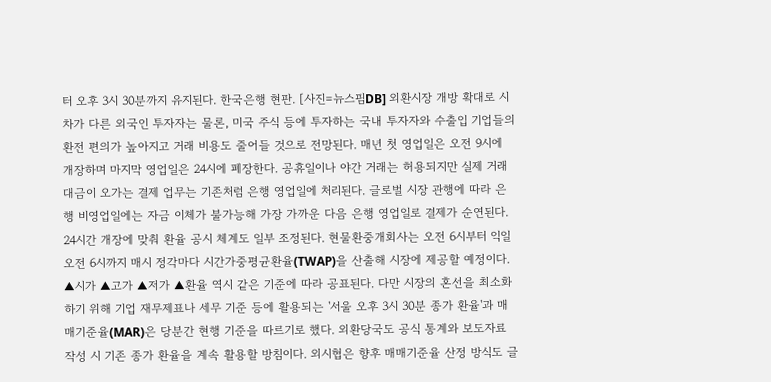터 오후 3시 30분까지 유지된다. 한국은행 현판. [사진=뉴스핌DB] 외환시장 개방 확대로 시차가 다른 외국인 투자자는 물론, 미국 주식 등에 투자하는 국내 투자자와 수출입 기업들의 환전 편의가 높아지고 거래 비용도 줄어들 것으로 전망된다. 매년 첫 영업일은 오전 9시에 개장하며 마지막 영업일은 24시에 폐장한다. 공휴일이나 야간 거래는 허용되지만 실제 거래 대금이 오가는 결제 업무는 기존처럼 은행 영업일에 처리된다. 글로벌 시장 관행에 따라 은행 비영업일에는 자금 이체가 불가능해 가장 가까운 다음 은행 영업일로 결제가 순연된다. 24시간 개장에 맞춰 환율 공시 체계도 일부 조정된다. 현물환중개회사는 오전 6시부터 익일 오전 6시까지 매시 정각마다 시간가중평균환율(TWAP)을 산출해 시장에 제공할 예정이다. ▲시가 ▲고가 ▲저가 ▲환율 역시 같은 기준에 따라 공표된다. 다만 시장의 혼선을 최소화하기 위해 기업 재무제표나 세무 기준 등에 활용되는 '서울 오후 3시 30분 종가 환율'과 매매기준율(MAR)은 당분간 현행 기준을 따르기로 했다. 외환당국도 공식 통계와 보도자료 작성 시 기존 종가 환율을 계속 활용할 방침이다. 외시협은 향후 매매기준율 산정 방식도 글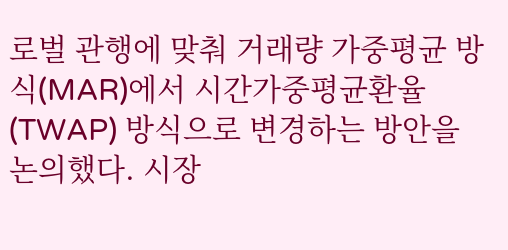로벌 관행에 맞춰 거래량 가중평균 방식(MAR)에서 시간가중평균환율(TWAP) 방식으로 변경하는 방안을 논의했다. 시장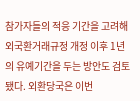참가자들의 적응 기간을 고려해 외국환거래규정 개정 이후 1년의 유예기간을 두는 방안도 검토됐다. 외환당국은 이번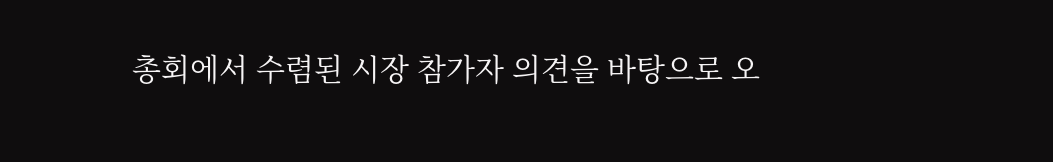총회에서 수렴된 시장 참가자 의견을 바탕으로 오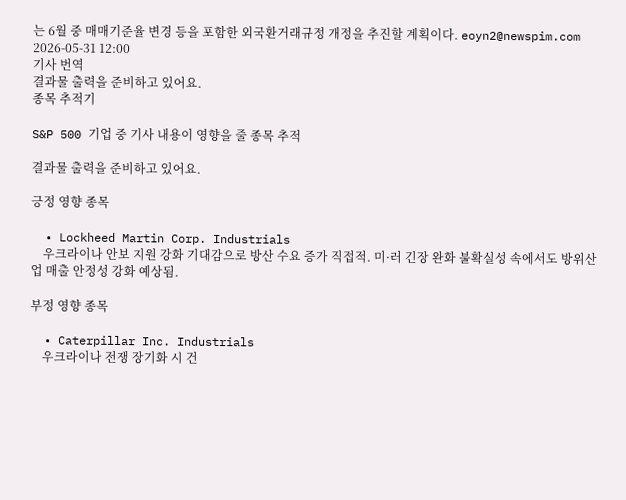는 6월 중 매매기준율 변경 등을 포함한 외국환거래규정 개정을 추진할 계획이다. eoyn2@newspim.com 2026-05-31 12:00
기사 번역
결과물 출력을 준비하고 있어요.
종목 추적기

S&P 500 기업 중 기사 내용이 영향을 줄 종목 추적

결과물 출력을 준비하고 있어요.

긍정 영향 종목

  • Lockheed Martin Corp. Industrials
    우크라이나 안보 지원 강화 기대감으로 방산 수요 증가 직접적. 미·러 긴장 완화 불확실성 속에서도 방위산업 매출 안정성 강화 예상됨.

부정 영향 종목

  • Caterpillar Inc. Industrials
    우크라이나 전쟁 장기화 시 건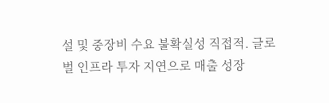설 및 중장비 수요 불확실성 직접적. 글로벌 인프라 투자 지연으로 매출 성장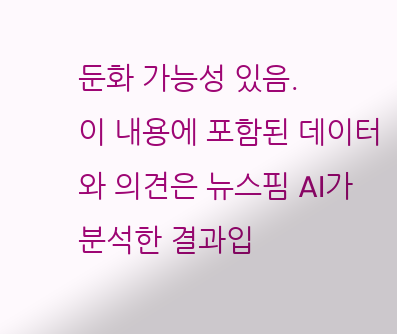둔화 가능성 있음.
이 내용에 포함된 데이터와 의견은 뉴스핌 AI가 분석한 결과입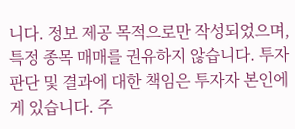니다. 정보 제공 목적으로만 작성되었으며, 특정 종목 매매를 권유하지 않습니다. 투자 판단 및 결과에 대한 책임은 투자자 본인에게 있습니다. 주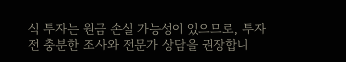식 투자는 원금 손실 가능성이 있으므로, 투자 전 충분한 조사와 전문가 상담을 권장합니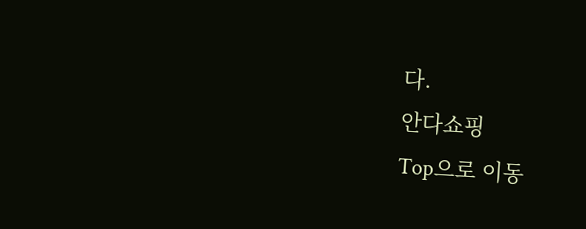다.
안다쇼핑
Top으로 이동